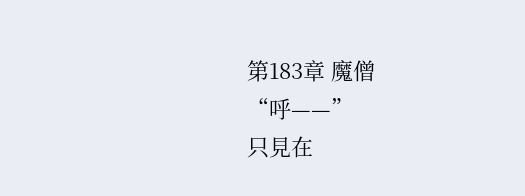第183章 魔僧
“呼——”
只見在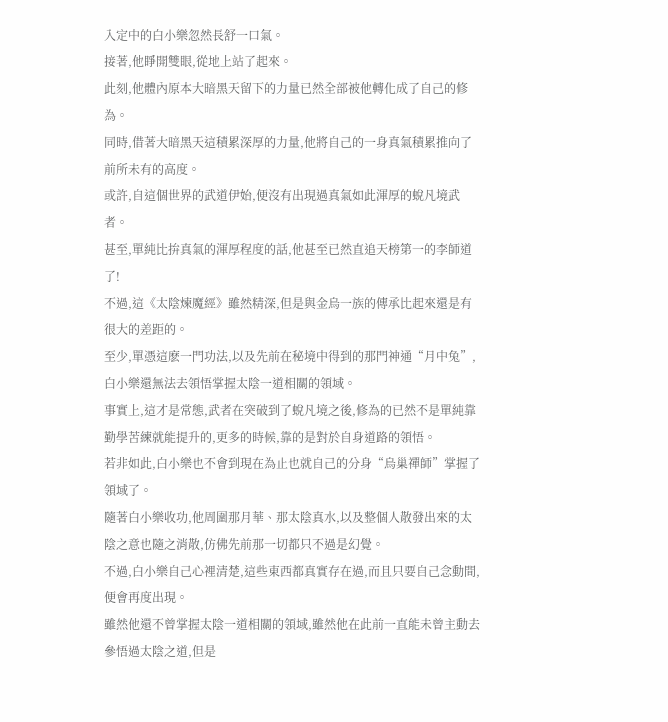入定中的白小樂忽然長舒一口氣。
接著,他睜開雙眼,從地上站了起來。
此刻,他體內原本大暗黑天留下的力量已然全部被他轉化成了自己的修為。
同時,借著大暗黑天這積累深厚的力量,他將自己的一身真氣積累推向了前所未有的高度。
或許,自這個世界的武道伊始,便沒有出現過真氣如此渾厚的蛻凡境武者。
甚至,單純比拚真氣的渾厚程度的話,他甚至已然直追天榜第一的李師道了!
不過,這《太陰煉魔經》雖然精深,但是與金烏一族的傳承比起來還是有很大的差距的。
至少,單憑這麽一門功法,以及先前在秘境中得到的那門神通“月中兔”,白小樂還無法去領悟掌握太陰一道相關的領域。
事實上,這才是常態,武者在突破到了蛻凡境之後,修為的已然不是單純靠勤學苦練就能提升的,更多的時候,靠的是對於自身道路的領悟。
若非如此,白小樂也不會到現在為止也就自己的分身“烏巢禪師”掌握了領域了。
隨著白小樂收功,他周圍那月華、那太陰真水,以及整個人散發出來的太陰之意也隨之消散,仿佛先前那一切都只不過是幻覺。
不過,白小樂自己心裡清楚,這些東西都真實存在過,而且只要自己念動間,便會再度出現。
雖然他還不曾掌握太陰一道相關的領域,雖然他在此前一直能未曾主動去參悟過太陰之道,但是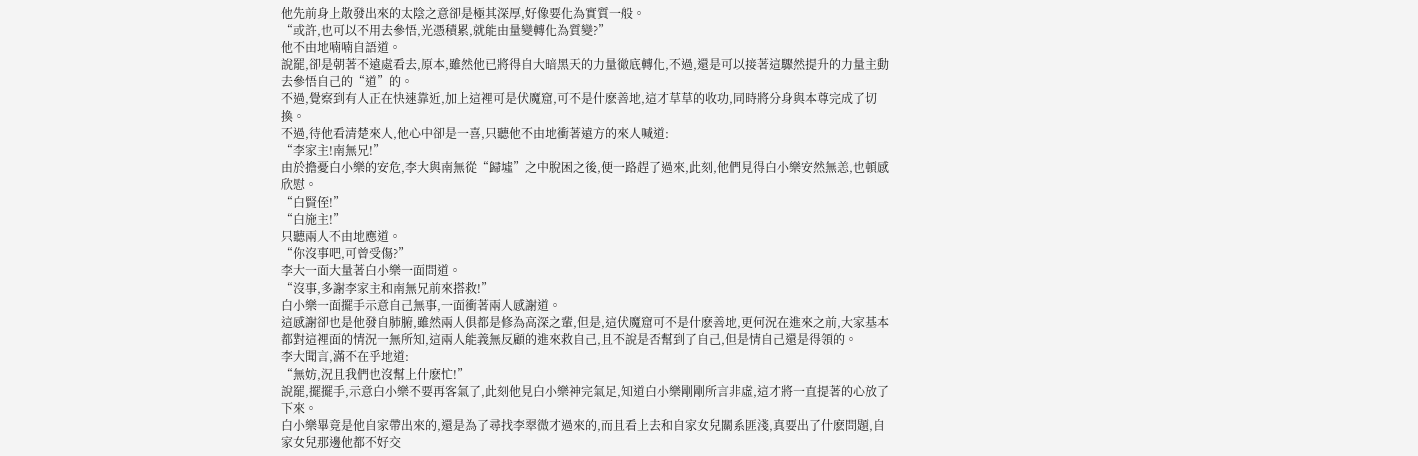他先前身上散發出來的太陰之意卻是極其深厚,好像要化為實質一般。
“或許,也可以不用去參悟,光憑積累,就能由量變轉化為質變?”
他不由地喃喃自語道。
說罷,卻是朝著不遠處看去,原本,雖然他已將得自大暗黑天的力量徹底轉化,不過,還是可以接著這驟然提升的力量主動去參悟自己的“道”的。
不過,覺察到有人正在快速靠近,加上這裡可是伏魔窟,可不是什麽善地,這才草草的收功,同時將分身與本尊完成了切換。
不過,待他看清楚來人,他心中卻是一喜,只聽他不由地衝著遠方的來人喊道:
“李家主!南無兄!”
由於擔憂白小樂的安危,李大與南無從“歸墟”之中脫困之後,便一路趕了過來,此刻,他們見得白小樂安然無恙,也頓感欣慰。
“白賢侄!”
“白施主!”
只聽兩人不由地應道。
“你沒事吧,可曾受傷?”
李大一面大量著白小樂一面問道。
“沒事,多謝李家主和南無兄前來搭救!”
白小樂一面擺手示意自己無事,一面衝著兩人感謝道。
這感謝卻也是他發自肺腑,雖然兩人俱都是修為高深之輩,但是,這伏魔窟可不是什麽善地,更何況在進來之前,大家基本都對這裡面的情況一無所知,這兩人能義無反顧的進來救自己,且不說是否幫到了自己,但是情自己還是得領的。
李大聞言,滿不在乎地道:
“無妨,況且我們也沒幫上什麽忙!”
說罷,擺擺手,示意白小樂不要再客氣了,此刻他見白小樂神完氣足,知道白小樂剛剛所言非虛,這才將一直提著的心放了下來。
白小樂畢竟是他自家帶出來的,還是為了尋找李翠微才過來的,而且看上去和自家女兒關系匪淺,真要出了什麽問題,自家女兒那邊他都不好交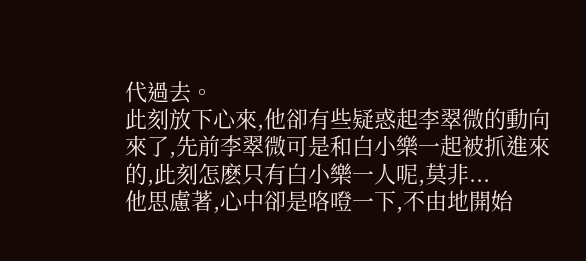代過去。
此刻放下心來,他卻有些疑惑起李翠微的動向來了,先前李翠微可是和白小樂一起被抓進來的,此刻怎麽只有白小樂一人呢,莫非...
他思慮著,心中卻是咯噔一下,不由地開始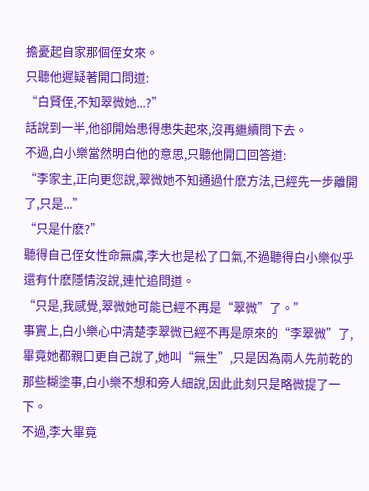擔憂起自家那個侄女來。
只聽他遲疑著開口問道:
“白賢侄,不知翠微她...?”
話說到一半,他卻開始患得患失起來,沒再繼續問下去。
不過,白小樂當然明白他的意思,只聽他開口回答道:
“李家主,正向更您說,翠微她不知通過什麽方法,已經先一步離開了,只是...”
“只是什麽?”
聽得自己侄女性命無虞,李大也是松了口氣,不過聽得白小樂似乎還有什麽隱情沒說,連忙追問道。
“只是,我感覺,翠微她可能已經不再是“翠微”了。”
事實上,白小樂心中清楚李翠微已經不再是原來的“李翠微”了,畢竟她都親口更自己說了,她叫“無生”,只是因為兩人先前乾的那些糊塗事,白小樂不想和旁人細說,因此此刻只是略微提了一下。
不過,李大畢竟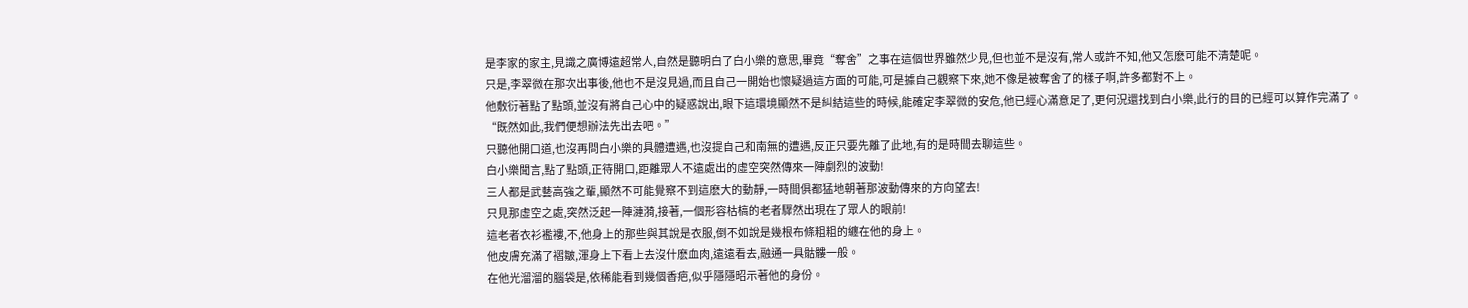是李家的家主,見識之廣博遠超常人,自然是聽明白了白小樂的意思,畢竟“奪舍”之事在這個世界雖然少見,但也並不是沒有,常人或許不知,他又怎麽可能不清楚呢。
只是,李翠微在那次出事後,他也不是沒見過,而且自己一開始也懷疑過這方面的可能,可是據自己觀察下來,她不像是被奪舍了的樣子啊,許多都對不上。
他敷衍著點了點頭,並沒有將自己心中的疑惑說出,眼下這環境顯然不是糾結這些的時候,能確定李翠微的安危,他已經心滿意足了,更何況還找到白小樂,此行的目的已經可以算作完滿了。
“既然如此,我們便想辦法先出去吧。”
只聽他開口道,也沒再問白小樂的具體遭遇,也沒提自己和南無的遭遇,反正只要先離了此地,有的是時間去聊這些。
白小樂聞言,點了點頭,正待開口,距離眾人不遠處出的虛空突然傳來一陣劇烈的波動!
三人都是武藝高強之輩,顯然不可能覺察不到這麽大的動靜,一時間俱都猛地朝著那波動傳來的方向望去!
只見那虛空之處,突然泛起一陣漣漪,接著,一個形容枯槁的老者驟然出現在了眾人的眼前!
這老者衣衫襤褸,不,他身上的那些與其說是衣服,倒不如說是幾根布條粗粗的纏在他的身上。
他皮膚充滿了褶皺,渾身上下看上去沒什麽血肉,遠遠看去,融通一具骷髏一般。
在他光溜溜的腦袋是,依稀能看到幾個香疤,似乎隱隱昭示著他的身份。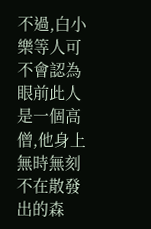不過,白小樂等人可不會認為眼前此人是一個高僧,他身上無時無刻不在散發出的森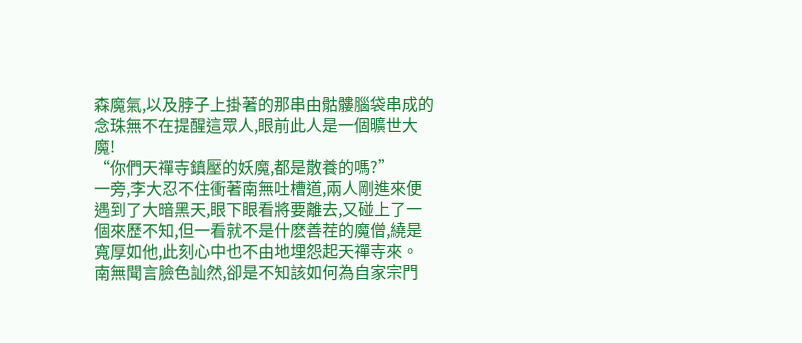森魔氣,以及脖子上掛著的那串由骷髏腦袋串成的念珠無不在提醒這眾人,眼前此人是一個曠世大魔!
“你們天禪寺鎮壓的妖魔,都是散養的嗎?”
一旁,李大忍不住衝著南無吐槽道,兩人剛進來便遇到了大暗黑天,眼下眼看將要離去,又碰上了一個來歷不知,但一看就不是什麽善茬的魔僧,繞是寬厚如他,此刻心中也不由地埋怨起天禪寺來。
南無聞言臉色訕然,卻是不知該如何為自家宗門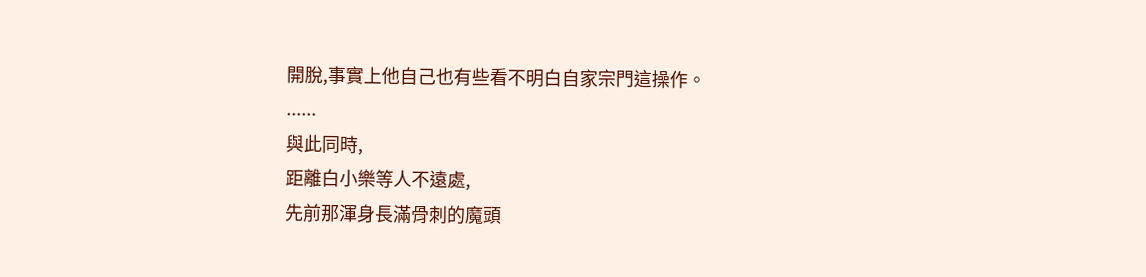開脫,事實上他自己也有些看不明白自家宗門這操作。
......
與此同時,
距離白小樂等人不遠處,
先前那渾身長滿骨刺的魔頭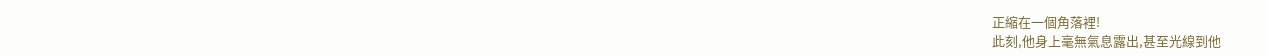正縮在一個角落裡!
此刻,他身上毫無氣息露出,甚至光線到他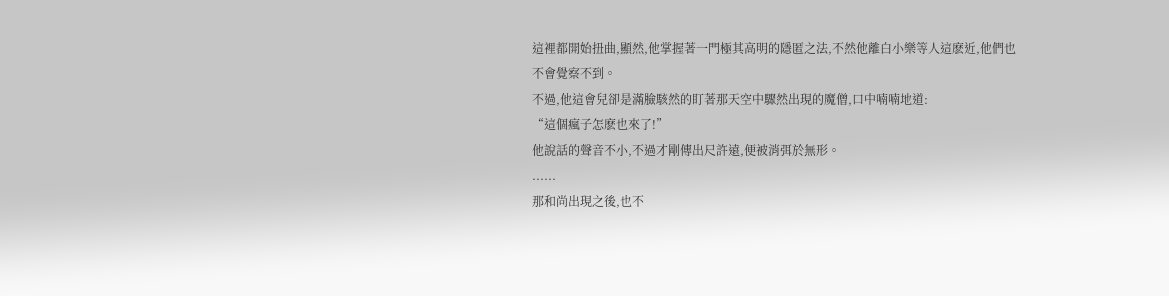這裡都開始扭曲,顯然,他掌握著一門極其高明的隱匿之法,不然他離白小樂等人這麽近,他們也不會覺察不到。
不過,他這會兒卻是滿臉駭然的盯著那天空中驟然出現的魔僧,口中喃喃地道:
“這個瘋子怎麽也來了!”
他說話的聲音不小,不過才剛傳出尺許遠,便被消弭於無形。
......
那和尚出現之後,也不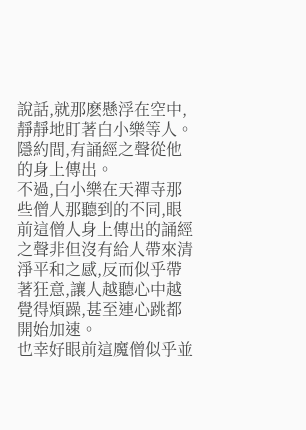說話,就那麽懸浮在空中,靜靜地盯著白小樂等人。
隱約間,有誦經之聲從他的身上傳出。
不過,白小樂在天禪寺那些僧人那聽到的不同,眼前這僧人身上傳出的誦經之聲非但沒有給人帶來清淨平和之感,反而似乎帶著狂意,讓人越聽心中越覺得煩躁,甚至連心跳都開始加速。
也幸好眼前這魔僧似乎並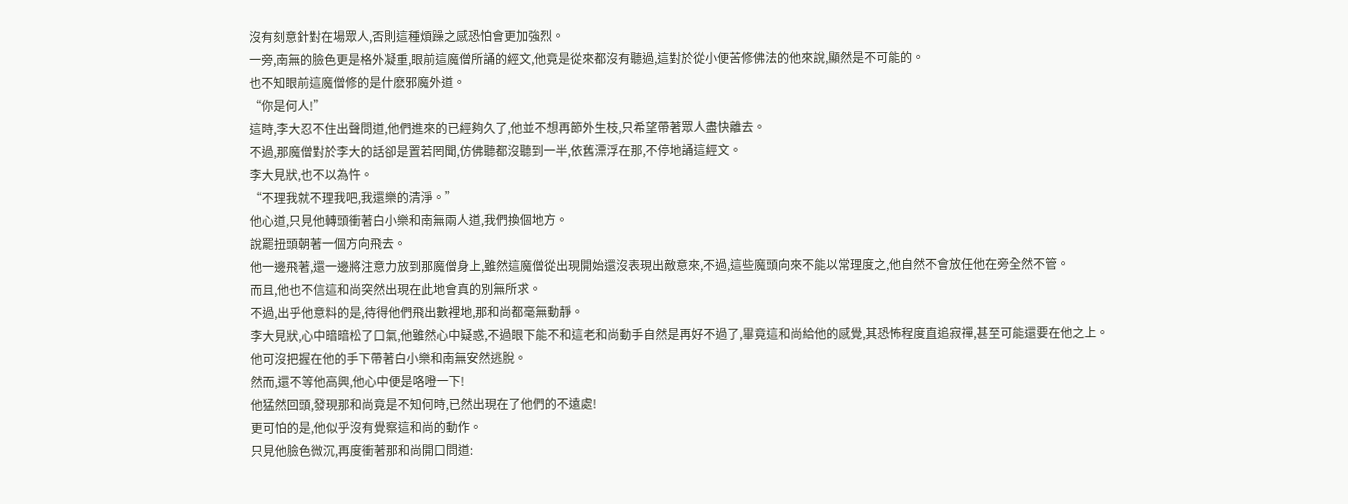沒有刻意針對在場眾人,否則這種煩躁之感恐怕會更加強烈。
一旁,南無的臉色更是格外凝重,眼前這魔僧所誦的經文,他竟是從來都沒有聽過,這對於從小便苦修佛法的他來說,顯然是不可能的。
也不知眼前這魔僧修的是什麽邪魔外道。
“你是何人!”
這時,李大忍不住出聲問道,他們進來的已經夠久了,他並不想再節外生枝,只希望帶著眾人盡快離去。
不過,那魔僧對於李大的話卻是置若罔聞,仿佛聽都沒聽到一半,依舊漂浮在那,不停地誦這經文。
李大見狀,也不以為忤。
“不理我就不理我吧,我還樂的清淨。”
他心道,只見他轉頭衝著白小樂和南無兩人道,我們換個地方。
說罷扭頭朝著一個方向飛去。
他一邊飛著,還一邊將注意力放到那魔僧身上,雖然這魔僧從出現開始還沒表現出敵意來,不過,這些魔頭向來不能以常理度之,他自然不會放任他在旁全然不管。
而且,他也不信這和尚突然出現在此地會真的別無所求。
不過,出乎他意料的是,待得他們飛出數裡地,那和尚都毫無動靜。
李大見狀,心中暗暗松了口氣,他雖然心中疑惑,不過眼下能不和這老和尚動手自然是再好不過了,畢竟這和尚給他的感覺,其恐怖程度直追寂禪,甚至可能還要在他之上。
他可沒把握在他的手下帶著白小樂和南無安然逃脫。
然而,還不等他高興,他心中便是咯噔一下!
他猛然回頭,發現那和尚竟是不知何時,已然出現在了他們的不遠處!
更可怕的是,他似乎沒有覺察這和尚的動作。
只見他臉色微沉,再度衝著那和尚開口問道: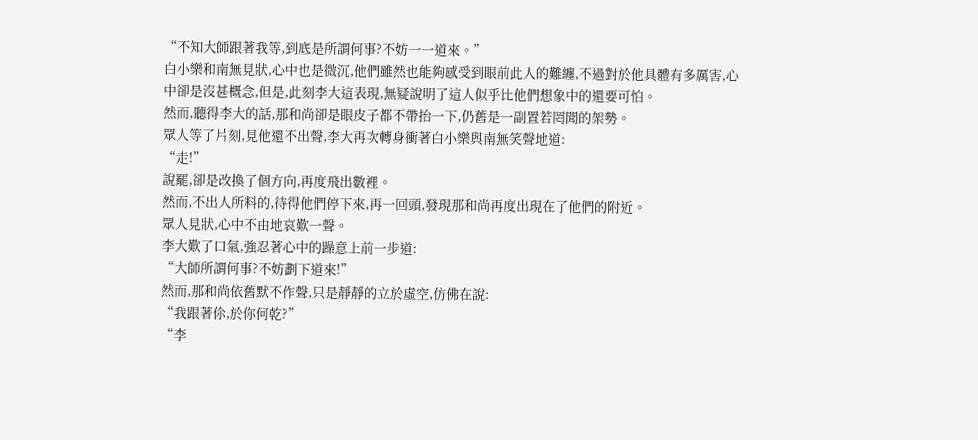“不知大師跟著我等,到底是所謂何事?不妨一一道來。”
白小樂和南無見狀,心中也是微沉,他們雖然也能夠感受到眼前此人的難纏,不過對於他具體有多厲害,心中卻是沒甚概念,但是,此刻李大這表現,無疑說明了這人似乎比他們想象中的還要可怕。
然而,聽得李大的話,那和尚卻是眼皮子都不帶抬一下,仍舊是一副置若罔聞的架勢。
眾人等了片刻,見他還不出聲,李大再次轉身衝著白小樂與南無笑聲地道:
“走!”
說罷,卻是改換了個方向,再度飛出數裡。
然而,不出人所料的,待得他們停下來,再一回頭,發現那和尚再度出現在了他們的附近。
眾人見狀,心中不由地哀歎一聲。
李大歎了口氣,強忍著心中的躁意上前一步道:
“大師所謂何事?不妨劃下道來!”
然而,那和尚依舊默不作聲,只是靜靜的立於虛空,仿佛在說:
“我跟著伱,於你何乾?”
“李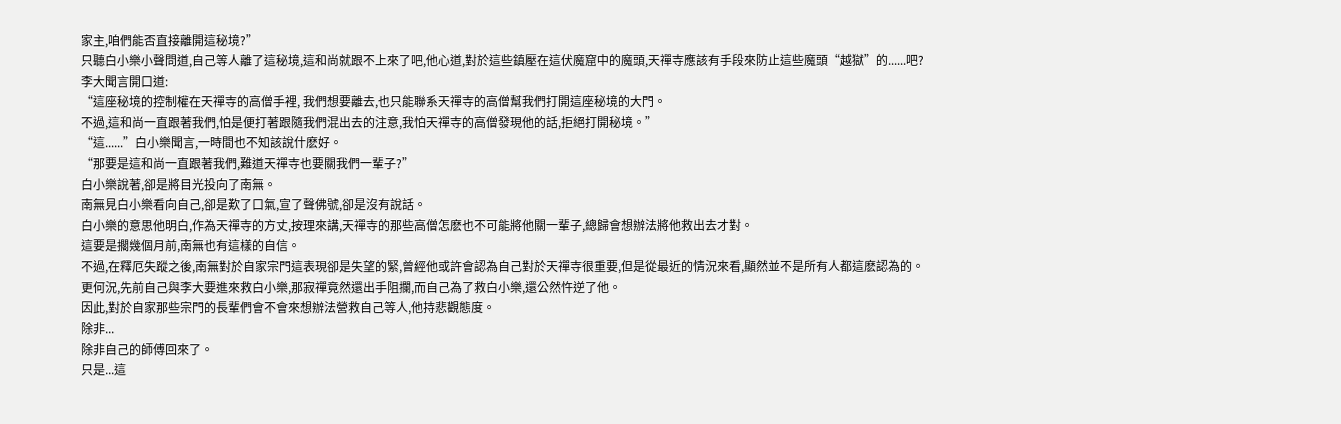家主,咱們能否直接離開這秘境?”
只聽白小樂小聲問道,自己等人離了這秘境,這和尚就跟不上來了吧,他心道,對於這些鎮壓在這伏魔窟中的魔頭,天禪寺應該有手段來防止這些魔頭“越獄”的......吧?
李大聞言開口道:
“這座秘境的控制權在天禪寺的高僧手裡, 我們想要離去,也只能聯系天禪寺的高僧幫我們打開這座秘境的大門。
不過,這和尚一直跟著我們,怕是便打著跟隨我們混出去的注意,我怕天禪寺的高僧發現他的話,拒絕打開秘境。”
“這......”白小樂聞言,一時間也不知該說什麽好。
“那要是這和尚一直跟著我們,難道天禪寺也要關我們一輩子?”
白小樂說著,卻是將目光投向了南無。
南無見白小樂看向自己,卻是歎了口氣,宣了聲佛號,卻是沒有說話。
白小樂的意思他明白,作為天禪寺的方丈,按理來講,天禪寺的那些高僧怎麽也不可能將他關一輩子,總歸會想辦法將他救出去才對。
這要是擱幾個月前,南無也有這樣的自信。
不過,在釋厄失蹤之後,南無對於自家宗門這表現卻是失望的緊,曾經他或許會認為自己對於天禪寺很重要,但是從最近的情況來看,顯然並不是所有人都這麽認為的。
更何況,先前自己與李大要進來救白小樂,那寂禪竟然還出手阻攔,而自己為了救白小樂,還公然忤逆了他。
因此,對於自家那些宗門的長輩們會不會來想辦法營救自己等人,他持悲觀態度。
除非...
除非自己的師傅回來了。
只是...這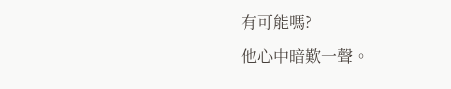有可能嗎?
他心中暗歎一聲。